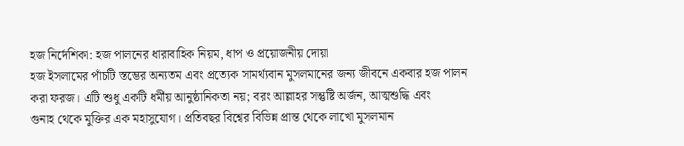হজ নির্দেশিকা: হজ পালনের ধারাবাহিক নিয়ম, ধাপ ও প্রয়োজনীয় দোয়া
হজ ইসলামের পাঁচটি স্তম্ভের অন্যতম এবং প্রত্যেক সামর্থ্যবান মুসলমানের জন্য জীবনে একবার হজ পালন
করা ফরজ। এটি শুধু একটি ধর্মীয় আনুষ্ঠানিকতা নয়; বরং আল্লাহর সন্তুষ্টি অর্জন, আত্মশুদ্ধি এবং
গুনাহ থেকে মুক্তির এক মহাসুযোগ। প্রতিবছর বিশ্বের বিভিন্ন প্রান্ত থেকে লাখো মুসলমান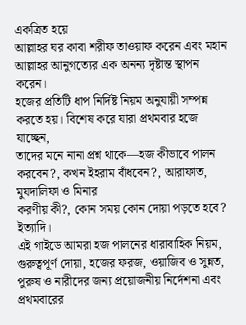একত্রিত হয়ে
আল্লাহর ঘর কাবা শরীফ তাওয়াফ করেন এবং মহান আল্লাহর আনুগত্যের এক অনন্য দৃষ্টান্ত স্থাপন
করেন।
হজের প্রতিটি ধাপ নির্দিষ্ট নিয়ম অনুযায়ী সম্পন্ন করতে হয়। বিশেষ করে যারা প্রথমবার হজে যাচ্ছেন,
তাদের মনে নানা প্রশ্ন থাকে—হজ কীভাবে পালন করবেন?, কখন ইহরাম বাঁধবেন?, আরাফাত, মুযদালিফা ও মিনার
করণীয় কী?, কোন সময় কোন দোয়া পড়তে হবে? ইত্যাদি।
এই গাইডে আমরা হজ পালনের ধারাবাহিক নিয়ম, গুরুত্বপূর্ণ দোয়া, হজের ফরজ, ওয়াজিব ও সুন্নত,
পুরুষ ও নারীদের জন্য প্রয়োজনীয় নির্দেশনা এবং প্রথমবারের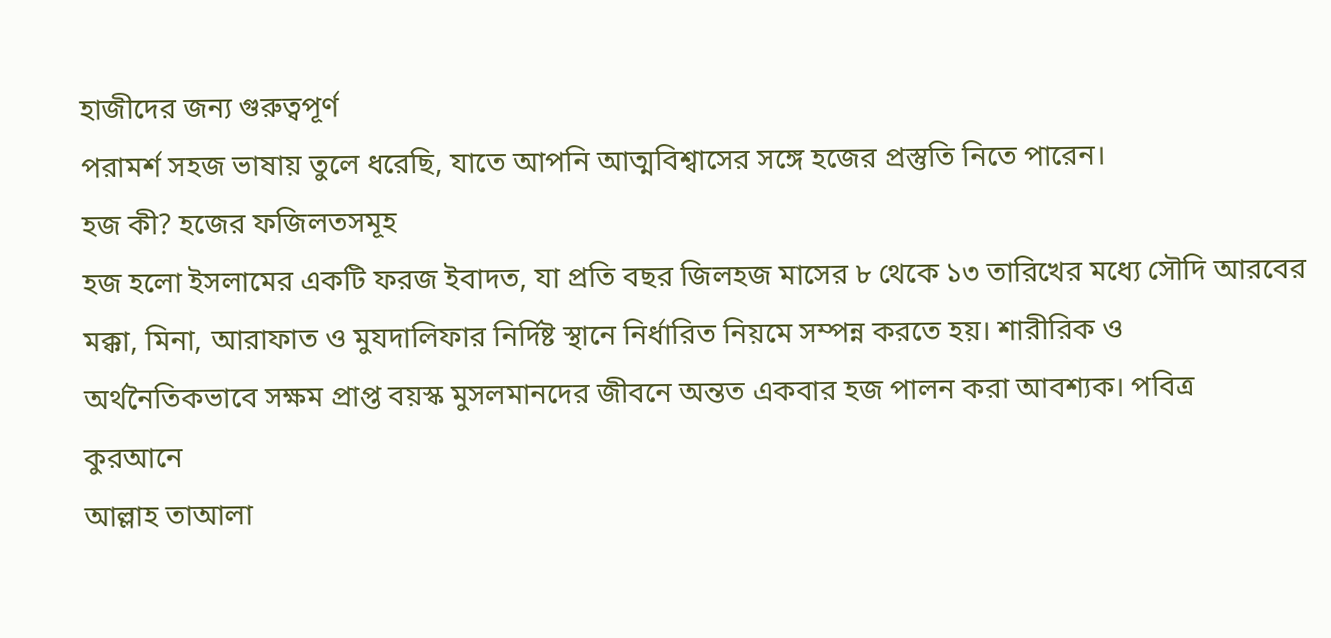হাজীদের জন্য গুরুত্বপূর্ণ
পরামর্শ সহজ ভাষায় তুলে ধরেছি, যাতে আপনি আত্মবিশ্বাসের সঙ্গে হজের প্রস্তুতি নিতে পারেন।
হজ কী? হজের ফজিলতসমূহ
হজ হলো ইসলামের একটি ফরজ ইবাদত, যা প্রতি বছর জিলহজ মাসের ৮ থেকে ১৩ তারিখের মধ্যে সৌদি আরবের
মক্কা, মিনা, আরাফাত ও মুযদালিফার নির্দিষ্ট স্থানে নির্ধারিত নিয়মে সম্পন্ন করতে হয়। শারীরিক ও
অর্থনৈতিকভাবে সক্ষম প্রাপ্ত বয়স্ক মুসলমানদের জীবনে অন্তত একবার হজ পালন করা আবশ্যক। পবিত্র
কুরআনে
আল্লাহ তাআলা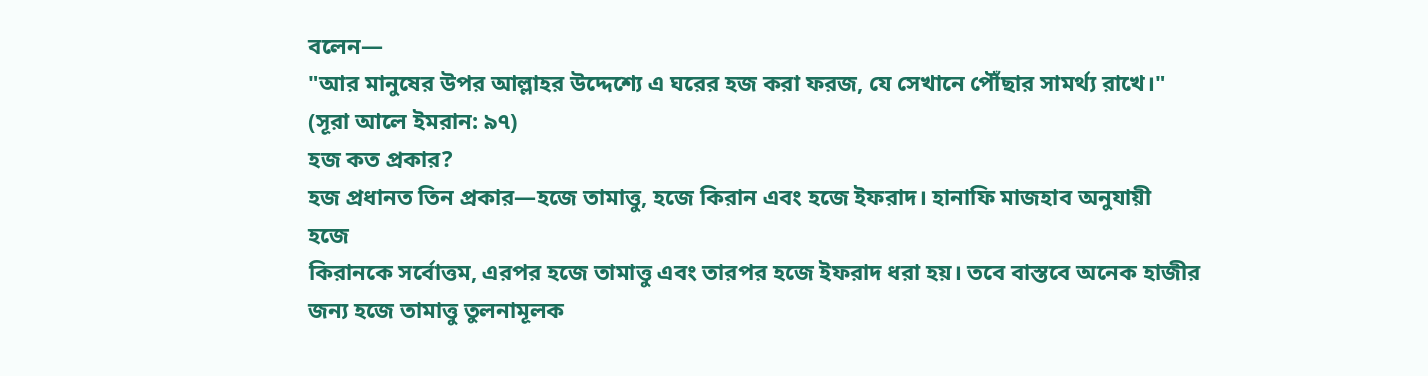বলেন—
"আর মানুষের উপর আল্লাহর উদ্দেশ্যে এ ঘরের হজ করা ফরজ, যে সেখানে পৌঁছার সামর্থ্য রাখে।"
(সূরা আলে ইমরান: ৯৭)
হজ কত প্রকার?
হজ প্রধানত তিন প্রকার—হজে তামাত্তু, হজে কিরান এবং হজে ইফরাদ। হানাফি মাজহাব অনুযায়ী
হজে
কিরানকে সর্বোত্তম, এরপর হজে তামাত্তু এবং তারপর হজে ইফরাদ ধরা হয়। তবে বাস্তবে অনেক হাজীর
জন্য হজে তামাত্তু তুলনামূলক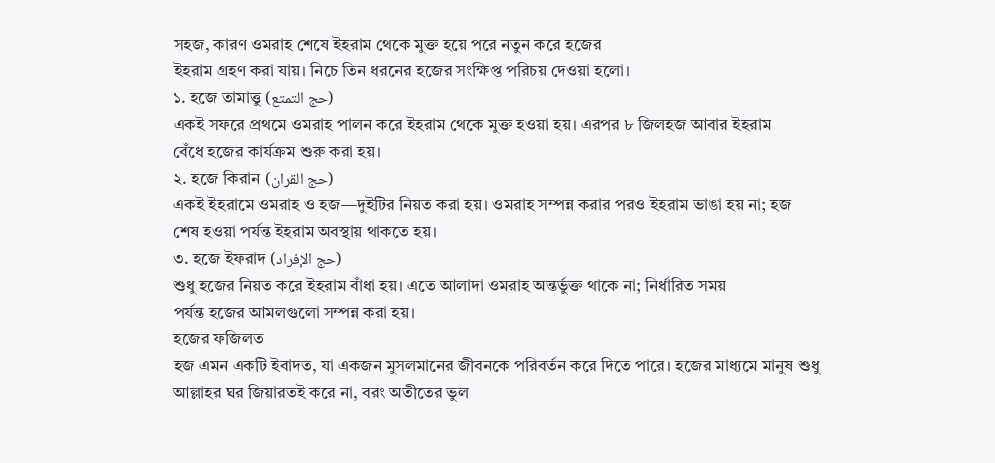সহজ, কারণ ওমরাহ শেষে ইহরাম থেকে মুক্ত হয়ে পরে নতুন করে হজের
ইহরাম গ্রহণ করা যায়। নিচে তিন ধরনের হজের সংক্ষিপ্ত পরিচয় দেওয়া হলো।
১. হজে তামাত্তু (حج التمتع)
একই সফরে প্রথমে ওমরাহ পালন করে ইহরাম থেকে মুক্ত হওয়া হয়। এরপর ৮ জিলহজ আবার ইহরাম
বেঁধে হজের কার্যক্রম শুরু করা হয়।
২. হজে কিরান (حج القران)
একই ইহরামে ওমরাহ ও হজ—দুইটির নিয়ত করা হয়। ওমরাহ সম্পন্ন করার পরও ইহরাম ভাঙা হয় না; হজ
শেষ হওয়া পর্যন্ত ইহরাম অবস্থায় থাকতে হয়।
৩. হজে ইফরাদ (حج الإفراد)
শুধু হজের নিয়ত করে ইহরাম বাঁধা হয়। এতে আলাদা ওমরাহ অন্তর্ভুক্ত থাকে না; নির্ধারিত সময়
পর্যন্ত হজের আমলগুলো সম্পন্ন করা হয়।
হজের ফজিলত
হজ এমন একটি ইবাদত, যা একজন মুসলমানের জীবনকে পরিবর্তন করে দিতে পারে। হজের মাধ্যমে মানুষ শুধু
আল্লাহর ঘর জিয়ারতই করে না, বরং অতীতের ভুল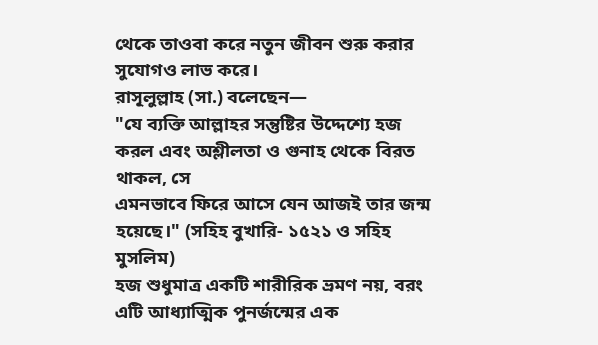থেকে তাওবা করে নতুন জীবন শুরু করার সুযোগও লাভ করে।
রাসূলুল্লাহ (সা.) বলেছেন—
"যে ব্যক্তি আল্লাহর সন্তুষ্টির উদ্দেশ্যে হজ করল এবং অশ্লীলতা ও গুনাহ থেকে বিরত থাকল, সে
এমনভাবে ফিরে আসে যেন আজই তার জন্ম হয়েছে।" (সহিহ বুখারি- ১৫২১ ও সহিহ মুসলিম)
হজ শুধুমাত্র একটি শারীরিক ভ্রমণ নয়, বরং এটি আধ্যাত্মিক পুনর্জন্মের এক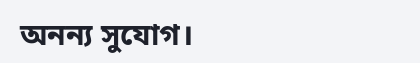অনন্য সুযোগ।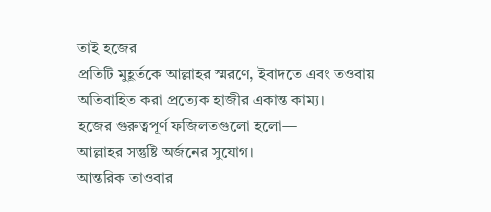তাই হজের
প্রতিটি মুহূর্তকে আল্লাহর স্মরণে, ইবাদতে এবং তওবায় অতিবাহিত করা প্রত্যেক হাজীর একান্ত কাম্য।
হজের গুরুত্বপূর্ণ ফজিলতগুলো হলো—
আল্লাহর সন্তুষ্টি অর্জনের সুযোগ।
আন্তরিক তাওবার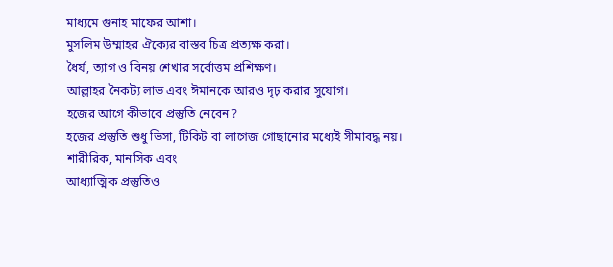মাধ্যমে গুনাহ মাফের আশা।
মুসলিম উম্মাহর ঐক্যের বাস্তব চিত্র প্রত্যক্ষ করা।
ধৈর্য, ত্যাগ ও বিনয় শেখার সর্বোত্তম প্রশিক্ষণ।
আল্লাহর নৈকট্য লাভ এবং ঈমানকে আরও দৃঢ় করার সুযোগ।
হজের আগে কীভাবে প্রস্তুতি নেবেন?
হজের প্রস্তুতি শুধু ভিসা, টিকিট বা লাগেজ গোছানোর মধ্যেই সীমাবদ্ধ নয়। শারীরিক, মানসিক এবং
আধ্যাত্মিক প্রস্তুতিও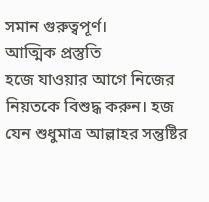সমান গুরুত্বপূর্ণ।
আত্মিক প্রস্তুতি
হজে যাওয়ার আগে নিজের নিয়তকে বিশুদ্ধ করুন। হজ যেন শুধুমাত্র আল্লাহর সন্তুষ্টির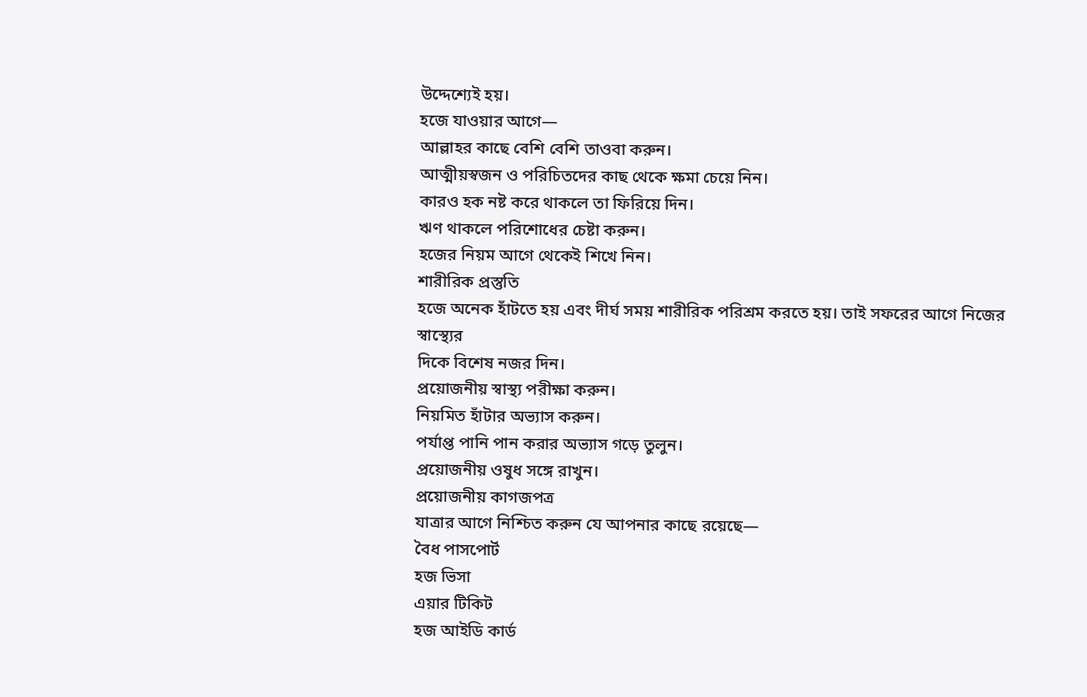উদ্দেশ্যেই হয়।
হজে যাওয়ার আগে—
আল্লাহর কাছে বেশি বেশি তাওবা করুন।
আত্মীয়স্বজন ও পরিচিতদের কাছ থেকে ক্ষমা চেয়ে নিন।
কারও হক নষ্ট করে থাকলে তা ফিরিয়ে দিন।
ঋণ থাকলে পরিশোধের চেষ্টা করুন।
হজের নিয়ম আগে থেকেই শিখে নিন।
শারীরিক প্রস্তুতি
হজে অনেক হাঁটতে হয় এবং দীর্ঘ সময় শারীরিক পরিশ্রম করতে হয়। তাই সফরের আগে নিজের স্বাস্থ্যের
দিকে বিশেষ নজর দিন।
প্রয়োজনীয় স্বাস্থ্য পরীক্ষা করুন।
নিয়মিত হাঁটার অভ্যাস করুন।
পর্যাপ্ত পানি পান করার অভ্যাস গড়ে তুলুন।
প্রয়োজনীয় ওষুধ সঙ্গে রাখুন।
প্রয়োজনীয় কাগজপত্র
যাত্রার আগে নিশ্চিত করুন যে আপনার কাছে রয়েছে—
বৈধ পাসপোর্ট
হজ ভিসা
এয়ার টিকিট
হজ আইডি কার্ড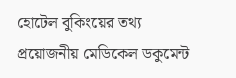হোটেল বুকিংয়ের তথ্য
প্রয়োজনীয় মেডিকেল ডকুমেন্ট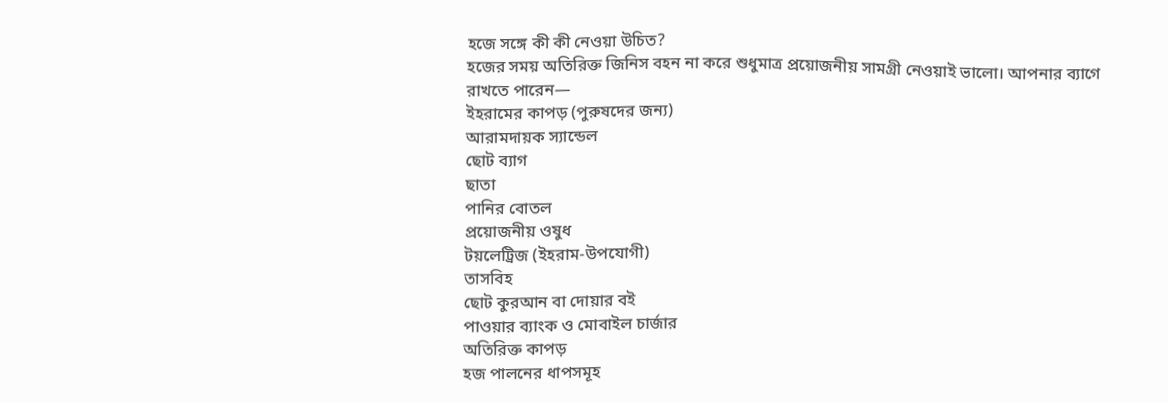হজে সঙ্গে কী কী নেওয়া উচিত?
হজের সময় অতিরিক্ত জিনিস বহন না করে শুধুমাত্র প্রয়োজনীয় সামগ্রী নেওয়াই ভালো। আপনার ব্যাগে
রাখতে পারেন—
ইহরামের কাপড় (পুরুষদের জন্য)
আরামদায়ক স্যান্ডেল
ছোট ব্যাগ
ছাতা
পানির বোতল
প্রয়োজনীয় ওষুধ
টয়লেট্রিজ (ইহরাম-উপযোগী)
তাসবিহ
ছোট কুরআন বা দোয়ার বই
পাওয়ার ব্যাংক ও মোবাইল চার্জার
অতিরিক্ত কাপড়
হজ পালনের ধাপসমূহ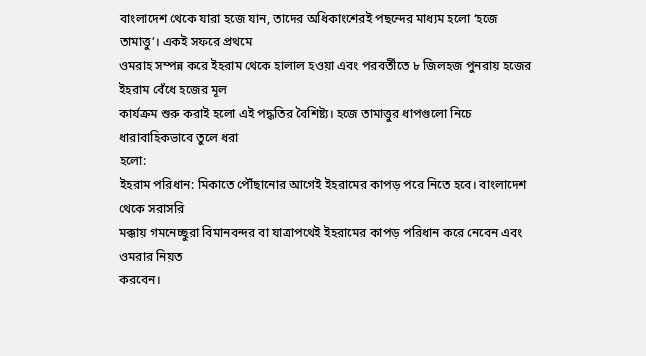বাংলাদেশ থেকে যারা হজে যান, তাদের অধিকাংশেরই পছন্দের মাধ্যম হলো ‘হজে তামাত্তু’। একই সফরে প্রথমে
ওমরাহ সম্পন্ন করে ইহরাম থেকে হালাল হওয়া এবং পরবর্তীতে ৮ জিলহজ পুনরায় হজের ইহরাম বেঁধে হজের মূল
কার্যক্রম শুরু করাই হলো এই পদ্ধতির বৈশিষ্ট্য। হজে তামাত্তুর ধাপগুলো নিচে ধারাবাহিকভাবে তুলে ধরা
হলো:
ইহরাম পরিধান: মিকাতে পৌঁছানোর আগেই ইহরামের কাপড় পরে নিতে হবে। বাংলাদেশ থেকে সরাসরি
মক্কায় গমনেচ্ছুরা বিমানবন্দর বা যাত্রাপথেই ইহরামের কাপড় পরিধান করে নেবেন এবং ওমরার নিয়ত
করবেন।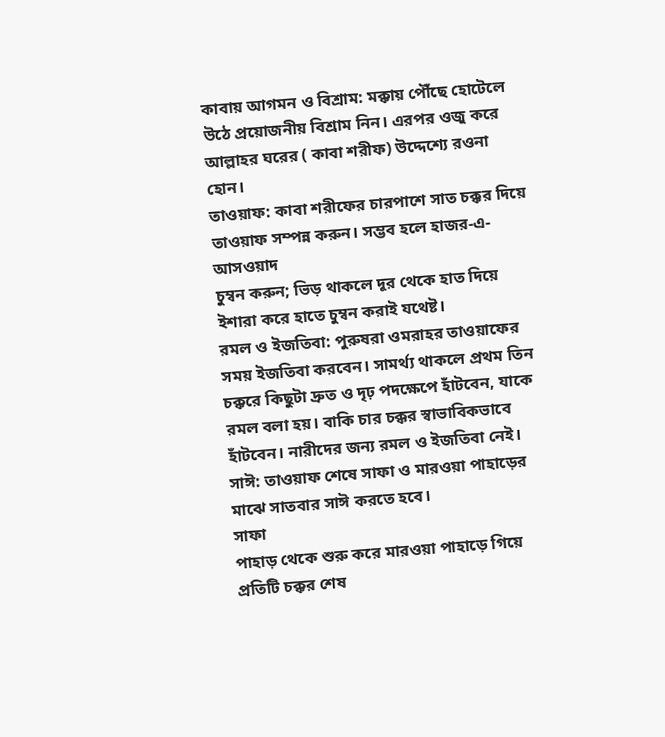কাবায় আগমন ও বিশ্রাম: মক্কায় পৌঁছে হোটেলে উঠে প্রয়োজনীয় বিশ্রাম নিন। এরপর ওজু করে
আল্লাহর ঘরের ( কাবা শরীফ) উদ্দেশ্যে রওনা হোন।
তাওয়াফ: কাবা শরীফের চারপাশে সাত চক্কর দিয়ে তাওয়াফ সম্পন্ন করুন। সম্ভব হলে হাজর-এ-আসওয়াদ
চুম্বন করুন; ভিড় থাকলে দূর থেকে হাত দিয়ে ইশারা করে হাতে চুম্বন করাই যথেষ্ট।
রমল ও ইজতিবা: পুরুষরা ওমরাহর তাওয়াফের সময় ইজতিবা করবেন। সামর্থ্য থাকলে প্রথম তিন
চক্করে কিছুটা দ্রুত ও দৃঢ় পদক্ষেপে হাঁটবেন, যাকে রমল বলা হয়। বাকি চার চক্কর স্বাভাবিকভাবে
হাঁটবেন। নারীদের জন্য রমল ও ইজতিবা নেই।
সাঈ: তাওয়াফ শেষে সাফা ও মারওয়া পাহাড়ের মাঝে সাতবার সাঈ করতে হবে।
সাফা
পাহাড় থেকে শুরু করে মারওয়া পাহাড়ে গিয়ে প্রতিটি চক্কর শেষ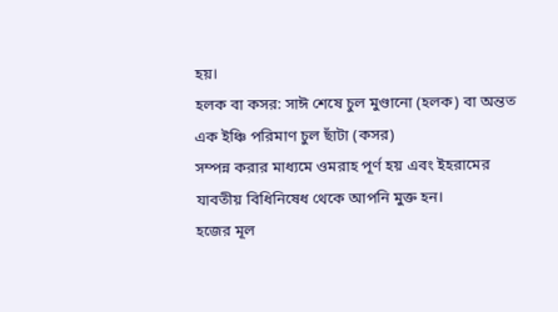হয়।
হলক বা কসর: সাঈ শেষে চুল মুণ্ডানো (হলক) বা অন্তত এক ইঞ্চি পরিমাণ চুল ছাঁটা (কসর)
সম্পন্ন করার মাধ্যমে ওমরাহ পূর্ণ হয় এবং ইহরামের যাবতীয় বিধিনিষেধ থেকে আপনি মুক্ত হন।
হজের মূল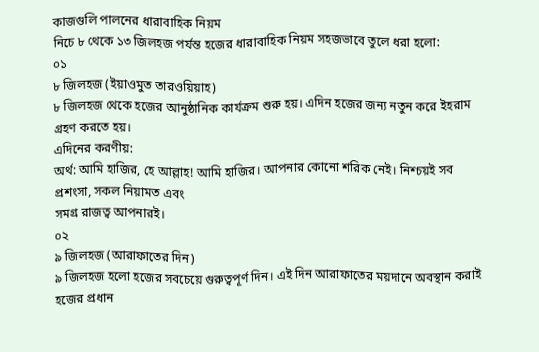কাজগুলি পালনের ধারাবাহিক নিয়ম
নিচে ৮ থেকে ১৩ জিলহজ পর্যন্ত হজের ধারাবাহিক নিয়ম সহজভাবে তুলে ধরা হলো:
০১
৮ জিলহজ (ইয়াওমুত তারওয়িয়াহ)
৮ জিলহজ থেকে হজের আনুষ্ঠানিক কার্যক্রম শুরু হয়। এদিন হজের জন্য নতুন করে ইহরাম গ্রহণ করতে হয়।
এদিনের করণীয়:
অর্থ: আমি হাজির, হে আল্লাহ! আমি হাজির। আপনার কোনো শরিক নেই। নিশ্চয়ই সব প্রশংসা, সকল নিয়ামত এবং
সমগ্র রাজত্ব আপনারই।
০২
৯ জিলহজ (আরাফাতের দিন)
৯ জিলহজ হলো হজের সবচেয়ে গুরুত্বপূর্ণ দিন। এই দিন আরাফাতের ময়দানে অবস্থান করাই হজের প্রধান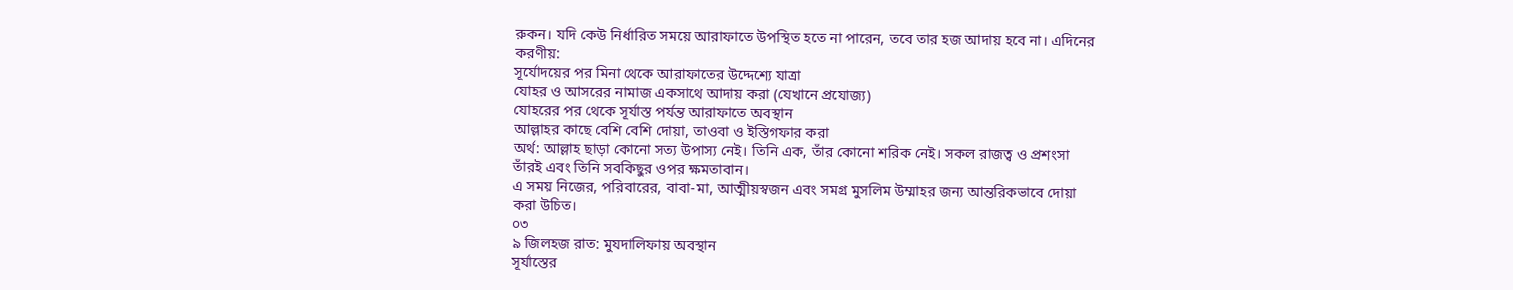রুকন। যদি কেউ নির্ধারিত সময়ে আরাফাতে উপস্থিত হতে না পারেন, তবে তার হজ আদায় হবে না। এদিনের
করণীয়:
সূর্যোদয়ের পর মিনা থেকে আরাফাতের উদ্দেশ্যে যাত্রা
যোহর ও আসরের নামাজ একসাথে আদায় করা (যেখানে প্রযোজ্য)
যোহরের পর থেকে সূর্যাস্ত পর্যন্ত আরাফাতে অবস্থান
আল্লাহর কাছে বেশি বেশি দোয়া, তাওবা ও ইস্তিগফার করা
অর্থ: আল্লাহ ছাড়া কোনো সত্য উপাস্য নেই। তিনি এক, তাঁর কোনো শরিক নেই। সকল রাজত্ব ও প্রশংসা
তাঁরই এবং তিনি সবকিছুর ওপর ক্ষমতাবান।
এ সময় নিজের, পরিবারের, বাবা-মা, আত্মীয়স্বজন এবং সমগ্র মুসলিম উম্মাহর জন্য আন্তরিকভাবে দোয়া
করা উচিত।
০৩
৯ জিলহজ রাত: মুযদালিফায় অবস্থান
সূর্যাস্তের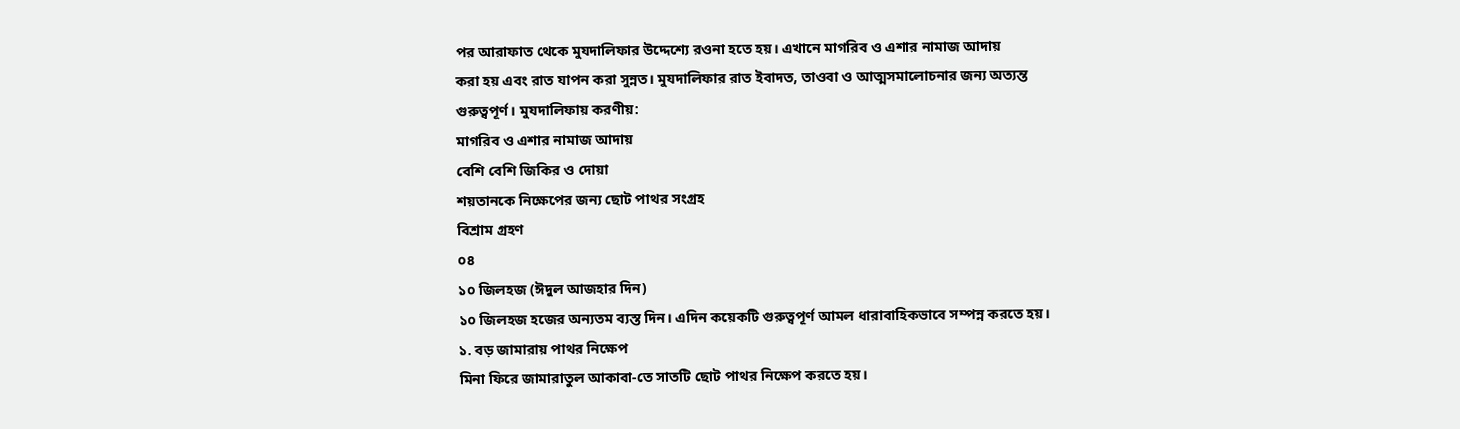পর আরাফাত থেকে মুযদালিফার উদ্দেশ্যে রওনা হতে হয়। এখানে মাগরিব ও এশার নামাজ আদায়
করা হয় এবং রাত যাপন করা সুন্নত। মুযদালিফার রাত ইবাদত, তাওবা ও আত্মসমালোচনার জন্য অত্যন্ত
গুরুত্বপূর্ণ। মুযদালিফায় করণীয়:
মাগরিব ও এশার নামাজ আদায়
বেশি বেশি জিকির ও দোয়া
শয়তানকে নিক্ষেপের জন্য ছোট পাথর সংগ্রহ
বিশ্রাম গ্রহণ
০৪
১০ জিলহজ (ঈদুল আজহার দিন)
১০ জিলহজ হজের অন্যতম ব্যস্ত দিন। এদিন কয়েকটি গুরুত্বপূর্ণ আমল ধারাবাহিকভাবে সম্পন্ন করতে হয়।
১. বড় জামারায় পাথর নিক্ষেপ
মিনা ফিরে জামারাতুল আকাবা-তে সাতটি ছোট পাথর নিক্ষেপ করতে হয়।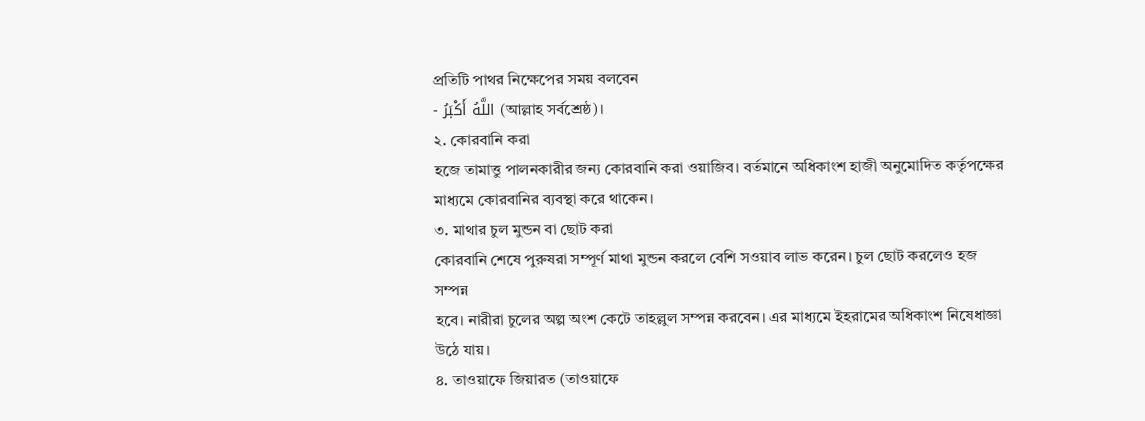প্রতিটি পাথর নিক্ষেপের সময় বলবেন
- اللَّهُ أَكْبَرُ (আল্লাহ সর্বশ্রেষ্ঠ)।
২. কোরবানি করা
হজে তামাত্তু পালনকারীর জন্য কোরবানি করা ওয়াজিব। বর্তমানে অধিকাংশ হাজী অনুমোদিত কর্তৃপক্ষের
মাধ্যমে কোরবানির ব্যবস্থা করে থাকেন।
৩. মাথার চুল মুন্ডন বা ছোট করা
কোরবানি শেষে পুরুষরা সম্পূর্ণ মাথা মুন্ডন করলে বেশি সওয়াব লাভ করেন। চুল ছোট করলেও হজ সম্পন্ন
হবে। নারীরা চুলের অল্প অংশ কেটে তাহল্লুল সম্পন্ন করবেন। এর মাধ্যমে ইহরামের অধিকাংশ নিষেধাজ্ঞা
উঠে যায়।
৪. তাওয়াফে জিয়ারত (তাওয়াফে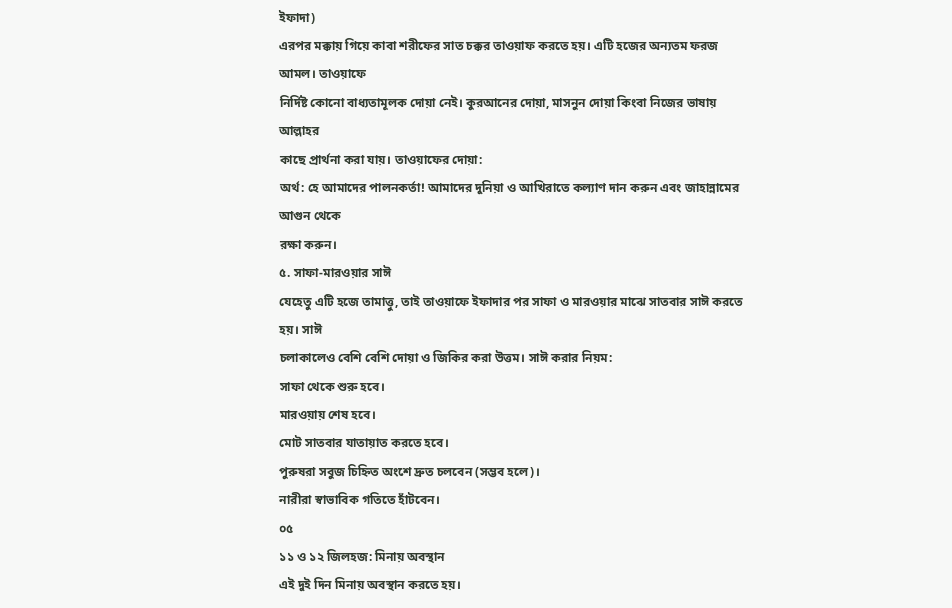ইফাদা)
এরপর মক্কায় গিয়ে কাবা শরীফের সাত চক্কর তাওয়াফ করতে হয়। এটি হজের অন্যতম ফরজ আমল। তাওয়াফে
নির্দিষ্ট কোনো বাধ্যতামূলক দোয়া নেই। কুরআনের দোয়া, মাসনুন দোয়া কিংবা নিজের ভাষায় আল্লাহর
কাছে প্রার্থনা করা যায়। তাওয়াফের দোয়া:
অর্থ: হে আমাদের পালনকর্তা! আমাদের দুনিয়া ও আখিরাতে কল্যাণ দান করুন এবং জাহান্নামের আগুন থেকে
রক্ষা করুন।
৫. সাফা-মারওয়ার সাঈ
যেহেতু এটি হজে তামাত্তু, তাই তাওয়াফে ইফাদার পর সাফা ও মারওয়ার মাঝে সাতবার সাঈ করতে হয়। সাঈ
চলাকালেও বেশি বেশি দোয়া ও জিকির করা উত্তম। সাঈ করার নিয়ম:
সাফা থেকে শুরু হবে।
মারওয়ায় শেষ হবে।
মোট সাতবার যাতায়াত করতে হবে।
পুরুষরা সবুজ চিহ্নিত অংশে দ্রুত চলবেন (সম্ভব হলে)।
নারীরা স্বাভাবিক গতিতে হাঁটবেন।
০৫
১১ ও ১২ জিলহজ: মিনায় অবস্থান
এই দুই দিন মিনায় অবস্থান করতে হয়।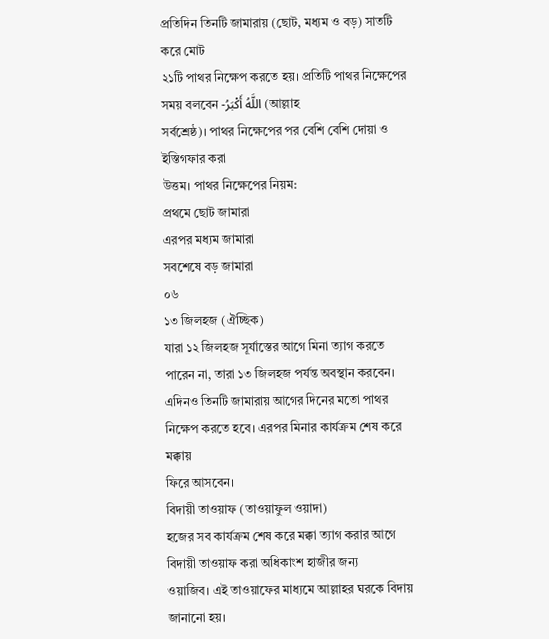প্রতিদিন তিনটি জামারায় (ছোট, মধ্যম ও বড়) সাতটি করে মোট
২১টি পাথর নিক্ষেপ করতে হয়। প্রতিটি পাথর নিক্ষেপের সময় বলবেন -اللَّهُ أَكْبَرُ (আল্লাহ
সর্বশ্রেষ্ঠ)। পাথর নিক্ষেপের পর বেশি বেশি দোয়া ও ইস্তিগফার করা
উত্তম। পাথর নিক্ষেপের নিয়ম:
প্রথমে ছোট জামারা
এরপর মধ্যম জামারা
সবশেষে বড় জামারা
০৬
১৩ জিলহজ (ঐচ্ছিক)
যারা ১২ জিলহজ সূর্যাস্তের আগে মিনা ত্যাগ করতে পারেন না, তারা ১৩ জিলহজ পর্যন্ত অবস্থান করবেন।
এদিনও তিনটি জামারায় আগের দিনের মতো পাথর নিক্ষেপ করতে হবে। এরপর মিনার কার্যক্রম শেষ করে মক্কায়
ফিরে আসবেন।
বিদায়ী তাওয়াফ (তাওয়াফুল ওয়াদা)
হজের সব কার্যক্রম শেষ করে মক্কা ত্যাগ করার আগে বিদায়ী তাওয়াফ করা অধিকাংশ হাজীর জন্য
ওয়াজিব। এই তাওয়াফের মাধ্যমে আল্লাহর ঘরকে বিদায় জানানো হয়।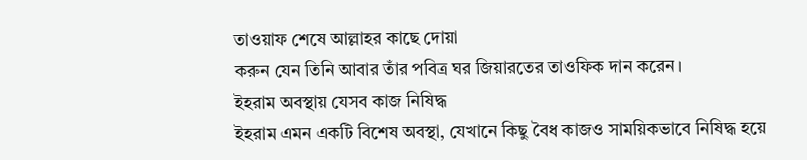তাওয়াফ শেষে আল্লাহর কাছে দোয়া
করুন যেন তিনি আবার তাঁর পবিত্র ঘর জিয়ারতের তাওফিক দান করেন।
ইহরাম অবস্থায় যেসব কাজ নিষিদ্ধ
ইহরাম এমন একটি বিশেষ অবস্থা, যেখানে কিছু বৈধ কাজও সাময়িকভাবে নিষিদ্ধ হয়ে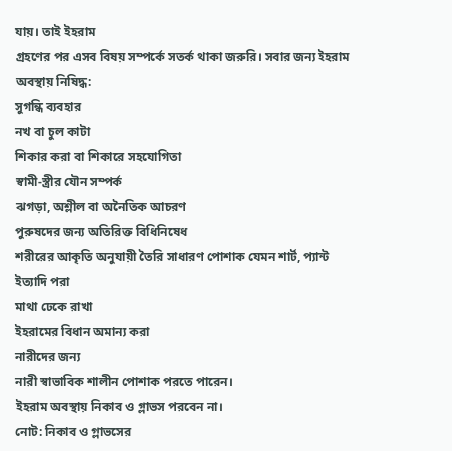যায়। তাই ইহরাম
গ্রহণের পর এসব বিষয় সম্পর্কে সতর্ক থাকা জরুরি। সবার জন্য ইহরাম অবস্থায় নিষিদ্ধ:
সুগন্ধি ব্যবহার
নখ বা চুল কাটা
শিকার করা বা শিকারে সহযোগিতা
স্বামী-স্ত্রীর যৌন সম্পর্ক
ঝগড়া, অশ্লীল বা অনৈতিক আচরণ
পুরুষদের জন্য অতিরিক্ত বিধিনিষেধ
শরীরের আকৃতি অনুযায়ী তৈরি সাধারণ পোশাক যেমন শার্ট, প্যান্ট ইত্যাদি পরা
মাথা ঢেকে রাখা
ইহরামের বিধান অমান্য করা
নারীদের জন্য
নারী স্বাভাবিক শালীন পোশাক পরতে পারেন।
ইহরাম অবস্থায় নিকাব ও গ্লাভস পরবেন না।
নোট: নিকাব ও গ্লাভসের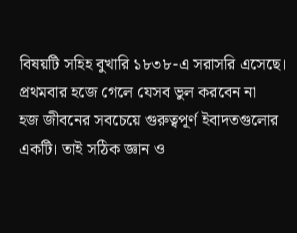বিষয়টি সহিহ বুখারি ১৮৩৮-এ সরাসরি এসেছে।
প্রথমবার হজে গেলে যেসব ভুল করবেন না
হজ জীবনের সবচেয়ে গুরুত্বপূর্ণ ইবাদতগুলোর একটি। তাই সঠিক জ্ঞান ও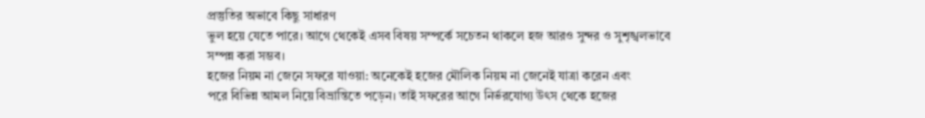প্রস্তুতির অভাবে কিছু সাধারণ
ভুল হয়ে যেতে পারে। আগে থেকেই এসব বিষয় সম্পর্কে সচেতন থাকলে হজ আরও সুন্দর ও সুশৃঙ্খলভাবে
সম্পন্ন করা সম্ভব।
হজের নিয়ম না জেনে সফরে যাওয়া: অনেকেই হজের মৌলিক নিয়ম না জেনেই যাত্রা করেন এবং
পরে বিভিন্ন আমল নিয়ে বিভ্রান্তিতে পড়েন। তাই সফরের আগে নির্ভরযোগ্য উৎস থেকে হজের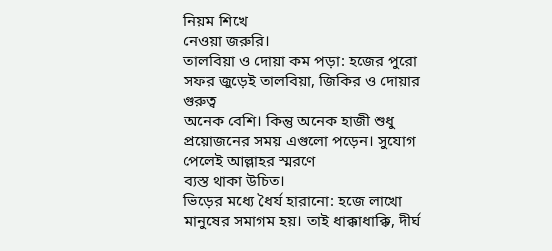নিয়ম শিখে
নেওয়া জরুরি।
তালবিয়া ও দোয়া কম পড়া: হজের পুরো সফর জুড়েই তালবিয়া, জিকির ও দোয়ার গুরুত্ব
অনেক বেশি। কিন্তু অনেক হাজী শুধু প্রয়োজনের সময় এগুলো পড়েন। সুযোগ পেলেই আল্লাহর স্মরণে
ব্যস্ত থাকা উচিত।
ভিড়ের মধ্যে ধৈর্য হারানো: হজে লাখো মানুষের সমাগম হয়। তাই ধাক্কাধাক্কি, দীর্ঘ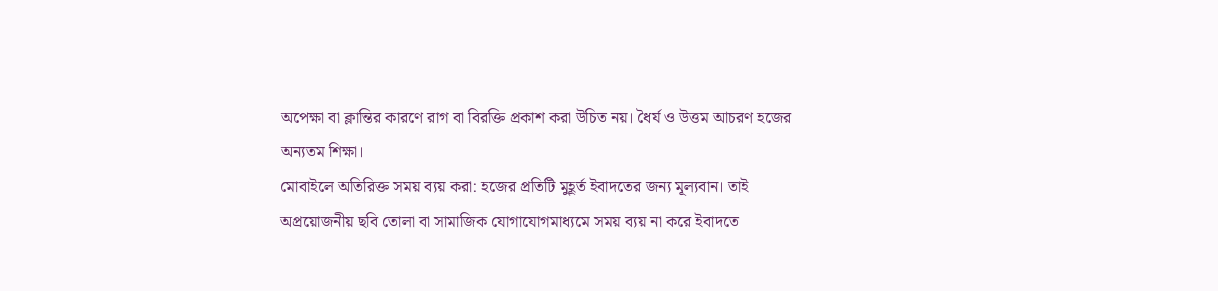অপেক্ষা বা ক্লান্তির কারণে রাগ বা বিরক্তি প্রকাশ করা উচিত নয়। ধৈর্য ও উত্তম আচরণ হজের
অন্যতম শিক্ষা।
মোবাইলে অতিরিক্ত সময় ব্যয় করা: হজের প্রতিটি মুহূর্ত ইবাদতের জন্য মূল্যবান। তাই
অপ্রয়োজনীয় ছবি তোলা বা সামাজিক যোগাযোগমাধ্যমে সময় ব্যয় না করে ইবাদতে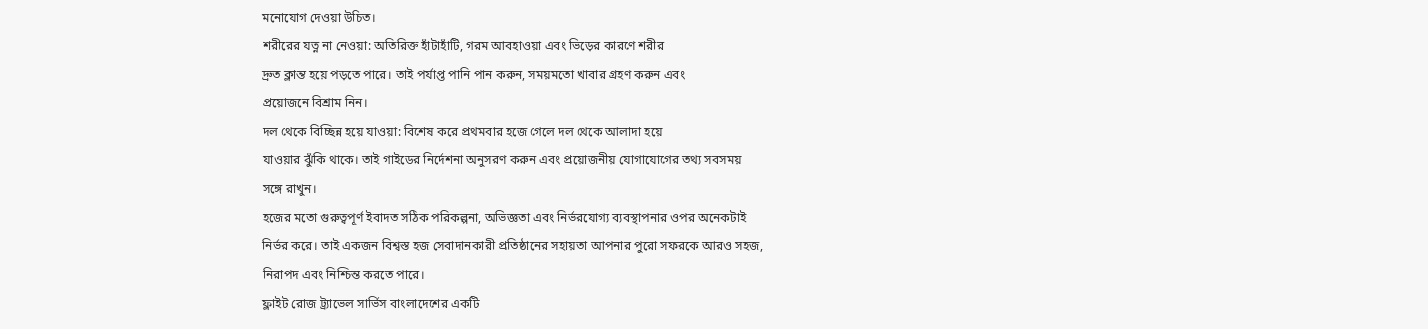মনোযোগ দেওয়া উচিত।
শরীরের যত্ন না নেওয়া: অতিরিক্ত হাঁটাহাঁটি, গরম আবহাওয়া এবং ভিড়ের কারণে শরীর
দ্রুত ক্লান্ত হয়ে পড়তে পারে। তাই পর্যাপ্ত পানি পান করুন, সময়মতো খাবার গ্রহণ করুন এবং
প্রয়োজনে বিশ্রাম নিন।
দল থেকে বিচ্ছিন্ন হয়ে যাওয়া: বিশেষ করে প্রথমবার হজে গেলে দল থেকে আলাদা হয়ে
যাওয়ার ঝুঁকি থাকে। তাই গাইডের নির্দেশনা অনুসরণ করুন এবং প্রয়োজনীয় যোগাযোগের তথ্য সবসময়
সঙ্গে রাখুন।
হজের মতো গুরুত্বপূর্ণ ইবাদত সঠিক পরিকল্পনা, অভিজ্ঞতা এবং নির্ভরযোগ্য ব্যবস্থাপনার ওপর অনেকটাই
নির্ভর করে। তাই একজন বিশ্বস্ত হজ সেবাদানকারী প্রতিষ্ঠানের সহায়তা আপনার পুরো সফরকে আরও সহজ,
নিরাপদ এবং নিশ্চিন্ত করতে পারে।
ফ্লাইট রোজ ট্র্যাভেল সার্ভিস বাংলাদেশের একটি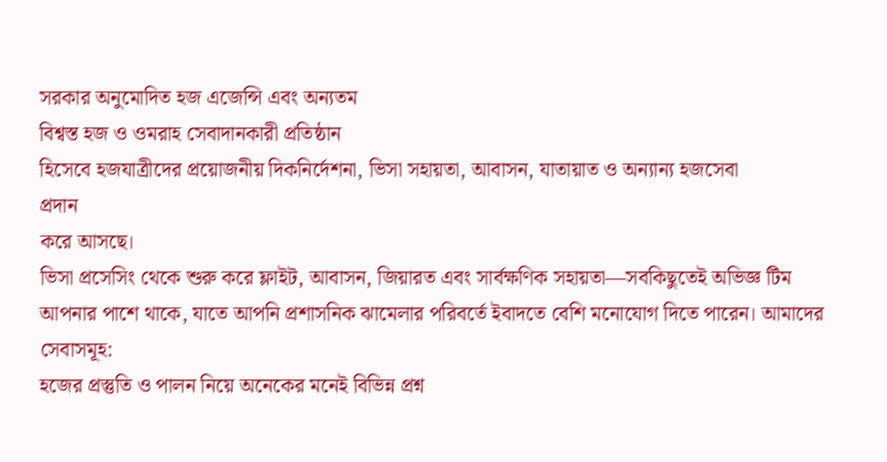সরকার অনুমোদিত হজ এজেন্সি এবং অন্যতম
বিশ্বস্ত হজ ও ওমরাহ সেবাদানকারী প্রতিষ্ঠান
হিসেবে হজযাত্রীদের প্রয়োজনীয় দিকনির্দেশনা, ভিসা সহায়তা, আবাসন, যাতায়াত ও অন্যান্য হজসেবা
প্রদান
করে আসছে।
ভিসা প্রসেসিং থেকে শুরু করে ফ্লাইট, আবাসন, জিয়ারত এবং সার্বক্ষণিক সহায়তা—সবকিছুতেই অভিজ্ঞ টিম
আপনার পাশে থাকে, যাতে আপনি প্রশাসনিক ঝামেলার পরিবর্তে ইবাদতে বেশি মনোযোগ দিতে পারেন। আমাদের
সেবাসমূহ:
হজের প্রস্তুতি ও পালন নিয়ে অনেকের মনেই বিভিন্ন প্রশ্ন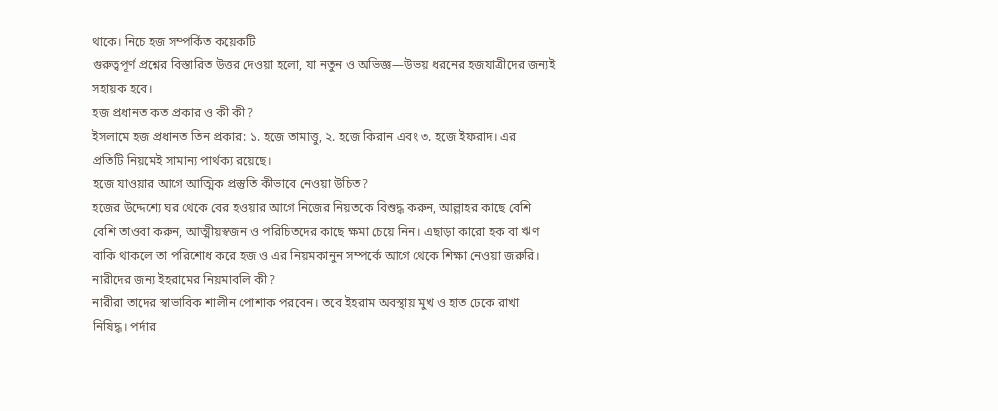থাকে। নিচে হজ সম্পর্কিত কয়েকটি
গুরুত্বপূর্ণ প্রশ্নের বিস্তারিত উত্তর দেওয়া হলো, যা নতুন ও অভিজ্ঞ—উভয় ধরনের হজযাত্রীদের জন্যই
সহায়ক হবে।
হজ প্রধানত কত প্রকার ও কী কী?
ইসলামে হজ প্রধানত তিন প্রকার: ১. হজে তামাত্তু, ২. হজে কিরান এবং ৩. হজে ইফরাদ। এর
প্রতিটি নিয়মেই সামান্য পার্থক্য রয়েছে।
হজে যাওয়ার আগে আত্মিক প্রস্তুতি কীভাবে নেওয়া উচিত?
হজের উদ্দেশ্যে ঘর থেকে বের হওয়ার আগে নিজের নিয়তকে বিশুদ্ধ করুন, আল্লাহর কাছে বেশি
বেশি তাওবা করুন, আত্মীয়স্বজন ও পরিচিতদের কাছে ক্ষমা চেয়ে নিন। এছাড়া কারো হক বা ঋণ
বাকি থাকলে তা পরিশোধ করে হজ ও এর নিয়মকানুন সম্পর্কে আগে থেকে শিক্ষা নেওয়া জরুরি।
নারীদের জন্য ইহরামের নিয়মাবলি কী?
নারীরা তাদের স্বাভাবিক শালীন পোশাক পরবেন। তবে ইহরাম অবস্থায় মুখ ও হাত ঢেকে রাখা
নিষিদ্ধ। পর্দার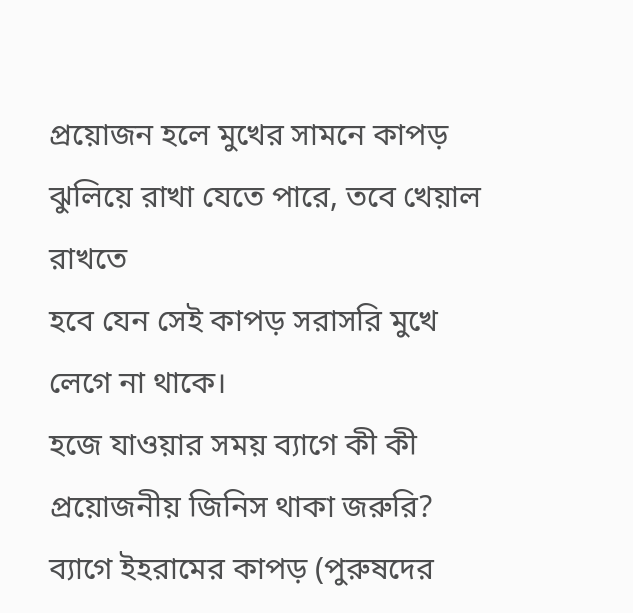প্রয়োজন হলে মুখের সামনে কাপড় ঝুলিয়ে রাখা যেতে পারে, তবে খেয়াল
রাখতে
হবে যেন সেই কাপড় সরাসরি মুখে লেগে না থাকে।
হজে যাওয়ার সময় ব্যাগে কী কী প্রয়োজনীয় জিনিস থাকা জরুরি?
ব্যাগে ইহরামের কাপড় (পুরুষদের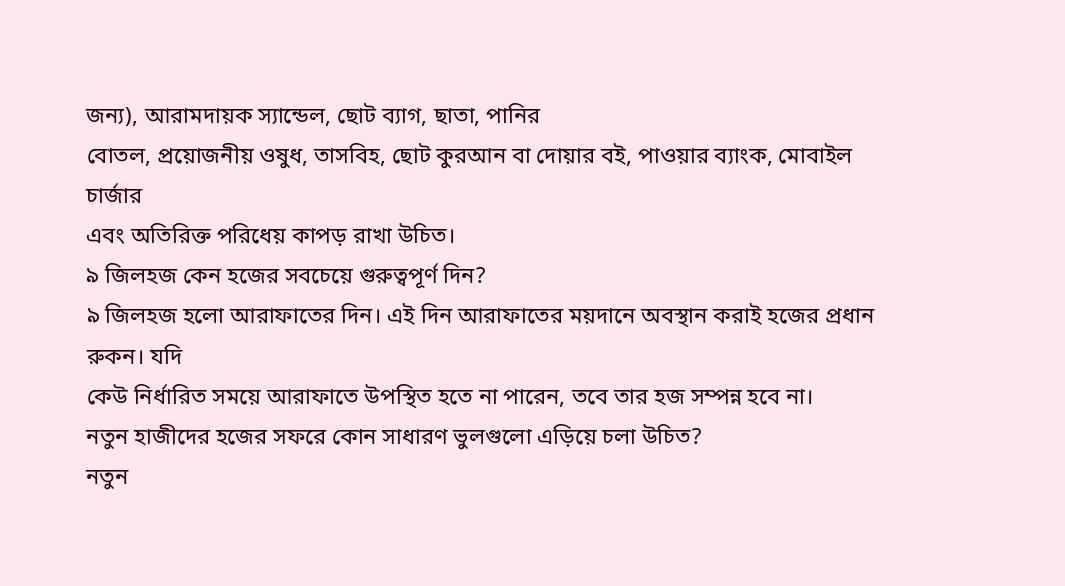জন্য), আরামদায়ক স্যান্ডেল, ছোট ব্যাগ, ছাতা, পানির
বোতল, প্রয়োজনীয় ওষুধ, তাসবিহ, ছোট কুরআন বা দোয়ার বই, পাওয়ার ব্যাংক, মোবাইল
চার্জার
এবং অতিরিক্ত পরিধেয় কাপড় রাখা উচিত।
৯ জিলহজ কেন হজের সবচেয়ে গুরুত্বপূর্ণ দিন?
৯ জিলহজ হলো আরাফাতের দিন। এই দিন আরাফাতের ময়দানে অবস্থান করাই হজের প্রধান রুকন। যদি
কেউ নির্ধারিত সময়ে আরাফাতে উপস্থিত হতে না পারেন, তবে তার হজ সম্পন্ন হবে না।
নতুন হাজীদের হজের সফরে কোন সাধারণ ভুলগুলো এড়িয়ে চলা উচিত?
নতুন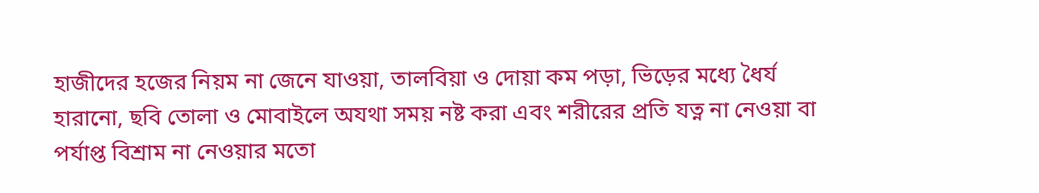হাজীদের হজের নিয়ম না জেনে যাওয়া, তালবিয়া ও দোয়া কম পড়া, ভিড়ের মধ্যে ধৈর্য
হারানো, ছবি তোলা ও মোবাইলে অযথা সময় নষ্ট করা এবং শরীরের প্রতি যত্ন না নেওয়া বা
পর্যাপ্ত বিশ্রাম না নেওয়ার মতো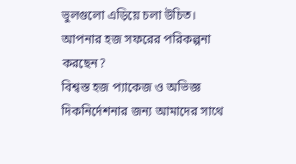ভুলগুলো এড়িয়ে চলা উচিত।
আপনার হজ সফরের পরিকল্পনা করছেন?
বিশ্বস্ত হজ প্যাকেজ ও অভিজ্ঞ দিকনির্দেশনার জন্য আমাদের সাথে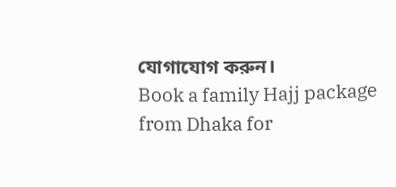যোগাযোগ করুন।
Book a family Hajj package from Dhaka for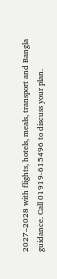2027–2028 with flights, hotels, meals, transport and Bangla guidance. Call 01919-615496 to discuss your plan.